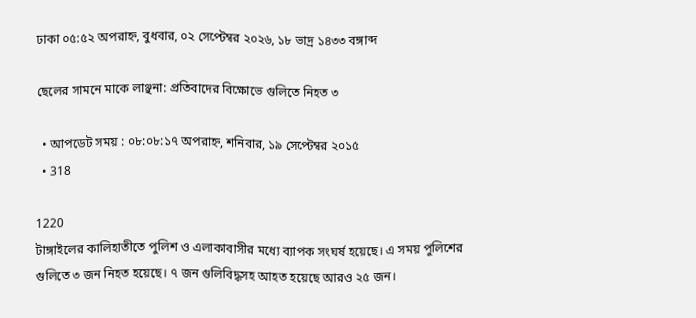ঢাকা ০৫:৫২ অপরাহ্ন, বুধবার, ০২ সেপ্টেম্বর ২০২৬, ১৮ ভাদ্র ১৪৩৩ বঙ্গাব্দ

ছেলের সামনে মাকে লাঞ্ছনা: প্রতিবাদের বিক্ষোভে গুলিতে নিহত ৩

  • আপডেট সময় : ০৮:০৮:১৭ অপরাহ্ন, শনিবার, ১৯ সেপ্টেম্বর ২০১৫
  • 318

1220
টাঙ্গাইলের কালিহাতীতে পুলিশ ও এলাকাবাসীর মধ্যে ব্যাপক সংঘর্ষ হয়েছে। এ সময় পুলিশের গুলিতে ৩ জন নিহত হয়েছে। ৭ জন গুলিবিদ্ধসহ আহত হয়েছে আরও ২৫ জন।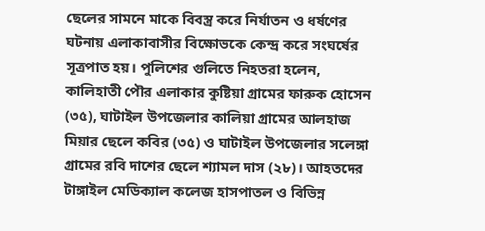ছেলের সামনে মাকে বিবস্ত্র করে নির্যাতন ও ধর্ষণের ঘটনায় এলাকাবাসীর বিক্ষোভকে কেন্দ্র করে সংঘর্ষের সূত্রপাত হয়। পুলিশের গুলিতে নিহতরা হলেন, কালিহাতী পৌর এলাকার কুষ্টিয়া গ্রামের ফারুক হোসেন (৩৫), ঘাটাইল উপজেলার কালিয়া গ্রামের আলহাজ মিয়ার ছেলে কবির (৩৫) ও ঘাটাইল উপজেলার সলেঙ্গা গ্রামের রবি দাশের ছেলে শ্যামল দাস (২৮)। আহতদের টাঙ্গাইল মেডিক্যাল কলেজ হাসপাতল ও বিভিন্ন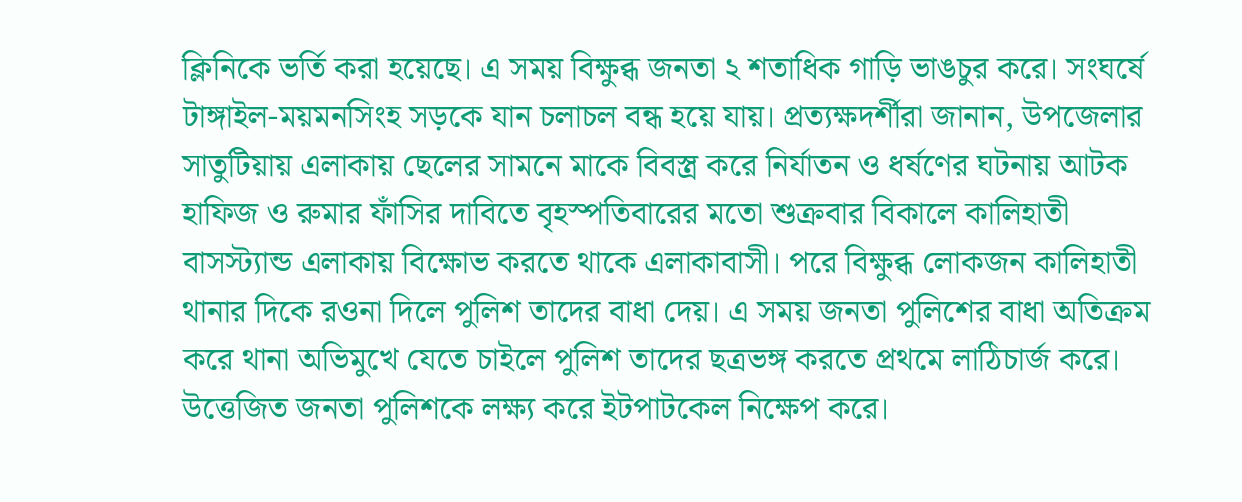ক্লিনিকে ভর্তি করা হয়েছে। এ সময় বিক্ষুব্ধ জনতা ২ শতাধিক গাড়ি ভাঙচুর করে। সংঘর্ষে টাঙ্গাইল-ময়মনসিংহ সড়কে যান চলাচল বন্ধ হয়ে যায়। প্রত্যক্ষদর্শীরা জানান, উপজেলার সাতুটিয়ায় এলাকায় ছেলের সামনে মাকে বিবস্ত্র করে নির্যাতন ও ধর্ষণের ঘটনায় আটক হাফিজ ও রুমার ফাঁসির দাবিতে বৃহস্পতিবারের মতো শুক্রবার বিকালে কালিহাতী বাসস্ট্যান্ড এলাকায় বিক্ষোভ করতে থাকে এলাকাবাসী। পরে বিক্ষুব্ধ লোকজন কালিহাতী থানার দিকে রওনা দিলে পুলিশ তাদের বাধা দেয়। এ সময় জনতা পুলিশের বাধা অতিক্রম করে থানা অভিমুখে যেতে চাইলে পুলিশ তাদের ছত্রভঙ্গ করতে প্রথমে লাঠিচার্জ করে। উত্তেজিত জনতা পুলিশকে লক্ষ্য করে ইটপাটকেল নিক্ষেপ করে।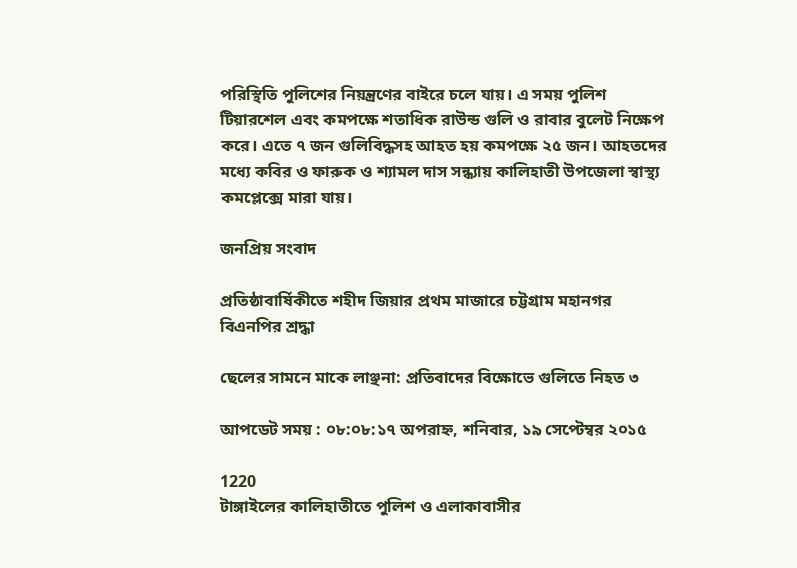পরিস্থিতি পুলিশের নিয়ন্ত্রণের বাইরে চলে যায়। এ সময় পুলিশ টিয়ারশেল এবং কমপক্ষে শতাধিক রাউন্ড গুলি ও রাবার বুলেট নিক্ষেপ করে। এতে ৭ জন গুলিবিদ্ধসহ আহত হয় কমপক্ষে ২৫ জন। আহতদের মধ্যে কবির ও ফারুক ও শ্যামল দাস সন্ধ্যায় কালিহাতী উপজেলা স্বাস্থ্য কমপ্লেক্সে মারা যায়।

জনপ্রিয় সংবাদ

প্রতিষ্ঠাবার্ষিকীতে শহীদ জিয়ার প্রথম মাজারে চট্টগ্রাম মহানগর বিএনপির শ্রদ্ধা

ছেলের সামনে মাকে লাঞ্ছনা: প্রতিবাদের বিক্ষোভে গুলিতে নিহত ৩

আপডেট সময় : ০৮:০৮:১৭ অপরাহ্ন, শনিবার, ১৯ সেপ্টেম্বর ২০১৫

1220
টাঙ্গাইলের কালিহাতীতে পুলিশ ও এলাকাবাসীর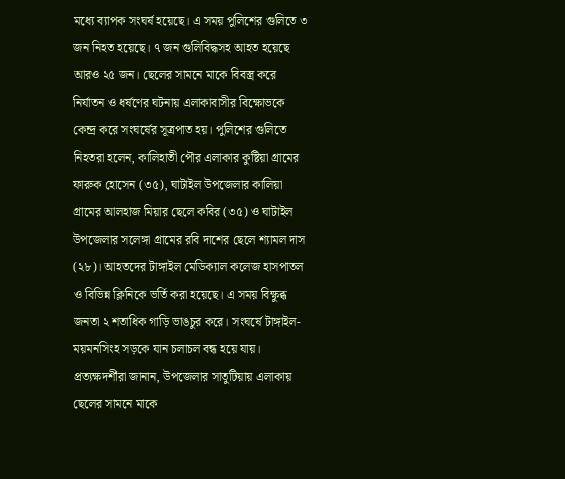মধ্যে ব্যাপক সংঘর্ষ হয়েছে। এ সময় পুলিশের গুলিতে ৩ জন নিহত হয়েছে। ৭ জন গুলিবিদ্ধসহ আহত হয়েছে আরও ২৫ জন। ছেলের সামনে মাকে বিবস্ত্র করে নির্যাতন ও ধর্ষণের ঘটনায় এলাকাবাসীর বিক্ষোভকে কেন্দ্র করে সংঘর্ষের সূত্রপাত হয়। পুলিশের গুলিতে নিহতরা হলেন, কালিহাতী পৌর এলাকার কুষ্টিয়া গ্রামের ফারুক হোসেন (৩৫), ঘাটাইল উপজেলার কালিয়া গ্রামের আলহাজ মিয়ার ছেলে কবির (৩৫) ও ঘাটাইল উপজেলার সলেঙ্গা গ্রামের রবি দাশের ছেলে শ্যামল দাস (২৮)। আহতদের টাঙ্গাইল মেডিক্যাল কলেজ হাসপাতল ও বিভিন্ন ক্লিনিকে ভর্তি করা হয়েছে। এ সময় বিক্ষুব্ধ জনতা ২ শতাধিক গাড়ি ভাঙচুর করে। সংঘর্ষে টাঙ্গাইল-ময়মনসিংহ সড়কে যান চলাচল বন্ধ হয়ে যায়। প্রত্যক্ষদর্শীরা জানান, উপজেলার সাতুটিয়ায় এলাকায় ছেলের সামনে মাকে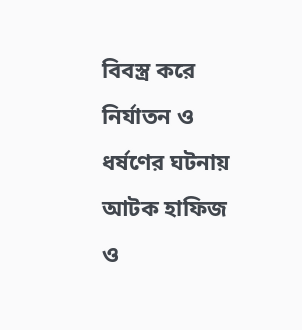বিবস্ত্র করে নির্যাতন ও ধর্ষণের ঘটনায় আটক হাফিজ ও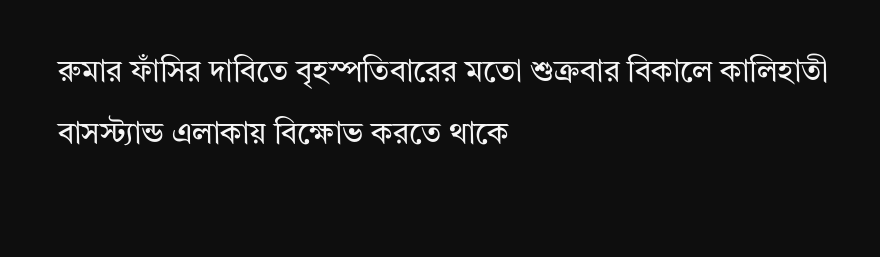রুমার ফাঁসির দাবিতে বৃহস্পতিবারের মতো শুক্রবার বিকালে কালিহাতী বাসস্ট্যান্ড এলাকায় বিক্ষোভ করতে থাকে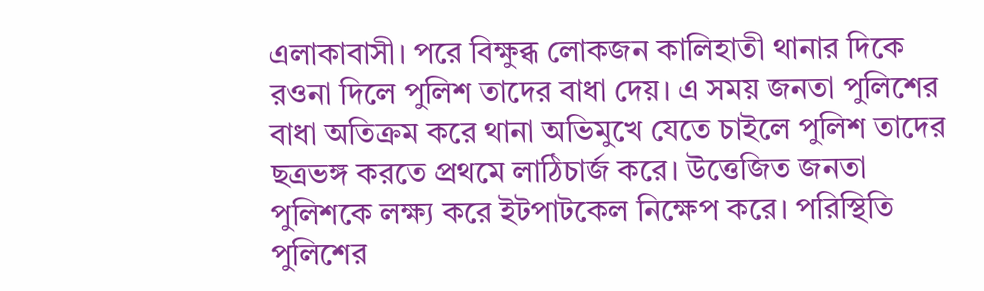এলাকাবাসী। পরে বিক্ষুব্ধ লোকজন কালিহাতী থানার দিকে রওনা দিলে পুলিশ তাদের বাধা দেয়। এ সময় জনতা পুলিশের বাধা অতিক্রম করে থানা অভিমুখে যেতে চাইলে পুলিশ তাদের ছত্রভঙ্গ করতে প্রথমে লাঠিচার্জ করে। উত্তেজিত জনতা পুলিশকে লক্ষ্য করে ইটপাটকেল নিক্ষেপ করে। পরিস্থিতি পুলিশের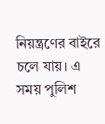নিয়ন্ত্রণের বাইরে চলে যায়। এ সময় পুলিশ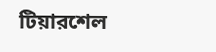টিয়ারশেল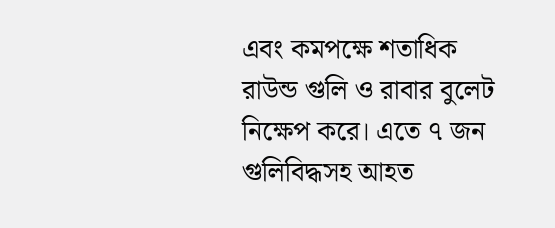এবং কমপক্ষে শতাধিক রাউন্ড গুলি ও রাবার বুলেট নিক্ষেপ করে। এতে ৭ জন গুলিবিদ্ধসহ আহত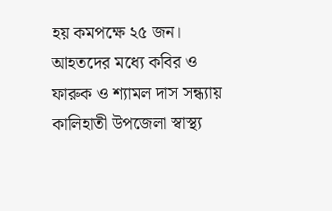হয় কমপক্ষে ২৫ জন। আহতদের মধ্যে কবির ও ফারুক ও শ্যামল দাস সন্ধ্যায় কালিহাতী উপজেলা স্বাস্থ্য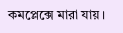কমপ্লেক্সে মারা যায়।